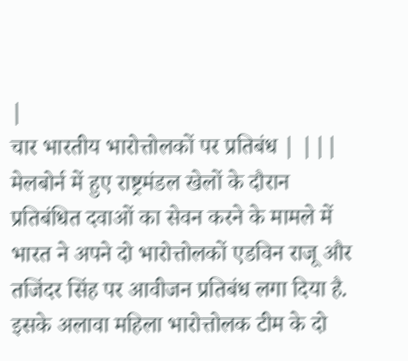|
चार भारतीय भारोत्तोलकों पर प्रतिबंध | |||
मेलबोर्न में हुए राष्ट्रमंडल खेलों के दौरान प्रतिबंधित दवाओं का सेवन करने के मामले में भारत ने अपने दो भारोत्तोलकों एडविन राजू और तजिंदर सिंह पर आवीजन प्रतिबंध लगा दिया है. इसके अलावा महिला भारोत्तोलक टीम के दो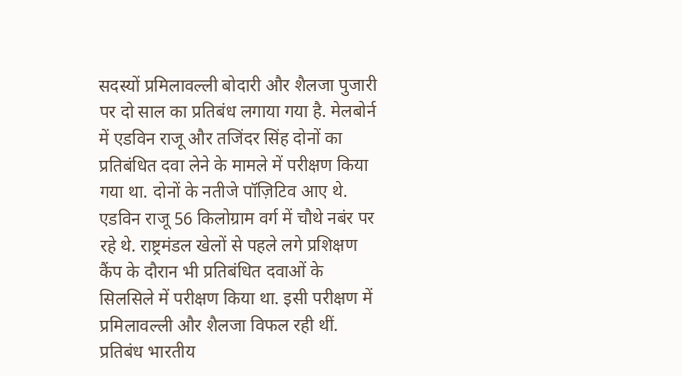सदस्यों प्रमिलावल्ली बोदारी और शैलजा पुजारी पर दो साल का प्रतिबंध लगाया गया है. मेलबोर्न में एडविन राजू और तजिंदर सिंह दोनों का प्रतिबंधित दवा लेने के मामले में परीक्षण किया गया था. दोनों के नतीजे पॉज़िटिव आए थे. एडविन राजू 56 किलोग्राम वर्ग में चौथे नबंर पर रहे थे. राष्ट्रमंडल खेलों से पहले लगे प्रशिक्षण कैंप के दौरान भी प्रतिबंधित दवाओं के सिलसिले में परीक्षण किया था. इसी परीक्षण में प्रमिलावल्ली और शैलजा विफल रही थीं. प्रतिबंध भारतीय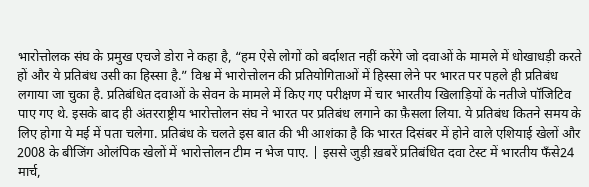भारोत्तोलक संघ के प्रमुख एचजे डोरा ने कहा है, “हम ऐसे लोगों को बर्दाशत नहीं करेंगे जो दवाओं के मामले में धोखाधड़ी करते हों और ये प्रतिबंध उसी का हिस्सा है.” विश्व में भारोत्तोलन की प्रतियोगिताओं में हिस्सा लेने पर भारत पर पहले ही प्रतिबंध लगाया जा चुका है. प्रतिबंधित दवाओं के सेवन के मामले में किए गए परीक्षण में चार भारतीय खिलाड़ियों के नतीजे पॉजिटिव पाए गए थे. इसके बाद ही अंतरराष्ट्रीय भारोत्तोलन संघ ने भारत पर प्रतिबंध लगाने का फ़ैसला लिया. ये प्रतिबंध कितने समय के लिए होगा ये मई में पता चलेगा. प्रतिबंध के चलते इस बात की भी आशंका है कि भारत दिसंबर में होने वाले एशियाई खेलों और 2008 के बीजिंग ओलंपिक खेलों में भारोत्तोलन टीम न भेज पाए. | इससे जुड़ी ख़बरें प्रतिबंधित दवा टेस्ट में भारतीय फँसे24 मार्च,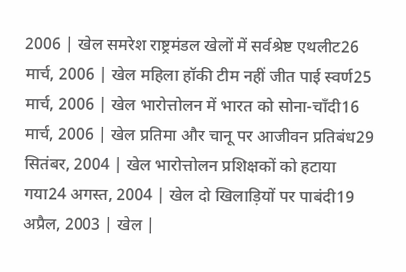2006 | खेल समरेश राष्ट्रमंडल खेलों में सर्वश्रेष्ट एथलीट26 मार्च, 2006 | खेल महिला हॉकी टीम नहीं जीत पाई स्वर्ण25 मार्च, 2006 | खेल भारोत्तोलन में भारत को सोना-चाँदी16 मार्च, 2006 | खेल प्रतिमा और चानू पर आजीवन प्रतिबंध29 सितंबर, 2004 | खेल भारोत्तोलन प्रशिक्षकों को हटाया गया24 अगस्त, 2004 | खेल दो खिलाड़ियों पर पाबंदी19 अप्रैल, 2003 | खेल |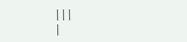|||
|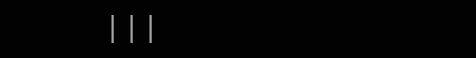|||